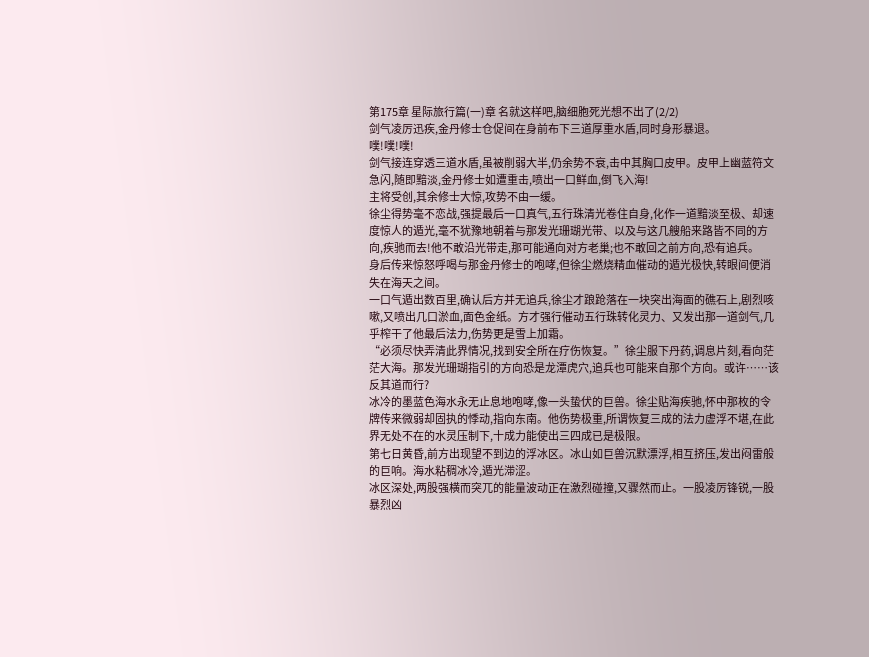第175章 星际旅行篇(一)章 名就这样吧,脑细胞死光想不出了(2/2)
剑气凌厉迅疾,金丹修士仓促间在身前布下三道厚重水盾,同时身形暴退。
噗!噗!噗!
剑气接连穿透三道水盾,虽被削弱大半,仍余势不衰,击中其胸口皮甲。皮甲上幽蓝符文急闪,随即黯淡,金丹修士如遭重击,喷出一口鲜血,倒飞入海!
主将受创,其余修士大惊,攻势不由一缓。
徐尘得势毫不恋战,强提最后一口真气,五行珠清光卷住自身,化作一道黯淡至极、却速度惊人的遁光,毫不犹豫地朝着与那发光珊瑚光带、以及与这几艘船来路皆不同的方向,疾驰而去!他不敢沿光带走,那可能通向对方老巢;也不敢回之前方向,恐有追兵。
身后传来惊怒呼喝与那金丹修士的咆哮,但徐尘燃烧精血催动的遁光极快,转眼间便消失在海天之间。
一口气遁出数百里,确认后方并无追兵,徐尘才踉跄落在一块突出海面的礁石上,剧烈咳嗽,又喷出几口淤血,面色金纸。方才强行催动五行珠转化灵力、又发出那一道剑气,几乎榨干了他最后法力,伤势更是雪上加霜。
“必须尽快弄清此界情况,找到安全所在疗伤恢复。”徐尘服下丹药,调息片刻,看向茫茫大海。那发光珊瑚指引的方向恐是龙潭虎穴,追兵也可能来自那个方向。或许……该反其道而行?
冰冷的墨蓝色海水永无止息地咆哮,像一头蛰伏的巨兽。徐尘贴海疾驰,怀中那枚的令牌传来微弱却固执的悸动,指向东南。他伤势极重,所谓恢复三成的法力虚浮不堪,在此界无处不在的水灵压制下,十成力能使出三四成已是极限。
第七日黄昏,前方出现望不到边的浮冰区。冰山如巨兽沉默漂浮,相互挤压,发出闷雷般的巨响。海水粘稠冰冷,遁光滞涩。
冰区深处,两股强横而突兀的能量波动正在激烈碰撞,又骤然而止。一股凌厉锋锐,一股暴烈凶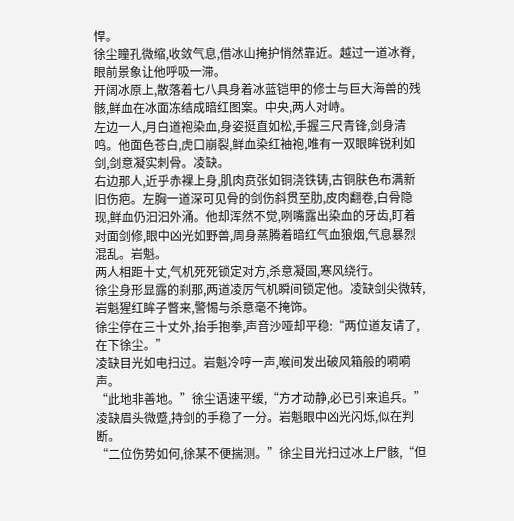悍。
徐尘瞳孔微缩,收敛气息,借冰山掩护悄然靠近。越过一道冰脊,眼前景象让他呼吸一滞。
开阔冰原上,散落着七八具身着冰蓝铠甲的修士与巨大海兽的残骸,鲜血在冰面冻结成暗红图案。中央,两人对峙。
左边一人,月白道袍染血,身姿挺直如松,手握三尺青锋,剑身清鸣。他面色苍白,虎口崩裂,鲜血染红袖袍,唯有一双眼眸锐利如剑,剑意凝实刺骨。凌缺。
右边那人,近乎赤裸上身,肌肉贲张如铜浇铁铸,古铜肤色布满新旧伤疤。左胸一道深可见骨的剑伤斜贯至肋,皮肉翻卷,白骨隐现,鲜血仍汩汩外涌。他却浑然不觉,咧嘴露出染血的牙齿,盯着对面剑修,眼中凶光如野兽,周身蒸腾着暗红气血狼烟,气息暴烈混乱。岩魁。
两人相距十丈,气机死死锁定对方,杀意凝固,寒风绕行。
徐尘身形显露的刹那,两道凌厉气机瞬间锁定他。凌缺剑尖微转,岩魁猩红眸子瞥来,警惕与杀意毫不掩饰。
徐尘停在三十丈外,抬手抱拳,声音沙哑却平稳:“两位道友请了,在下徐尘。”
凌缺目光如电扫过。岩魁冷哼一声,喉间发出破风箱般的嗬嗬声。
“此地非善地。”徐尘语速平缓,“方才动静,必已引来追兵。”
凌缺眉头微蹙,持剑的手稳了一分。岩魁眼中凶光闪烁,似在判断。
“二位伤势如何,徐某不便揣测。”徐尘目光扫过冰上尸骸,“但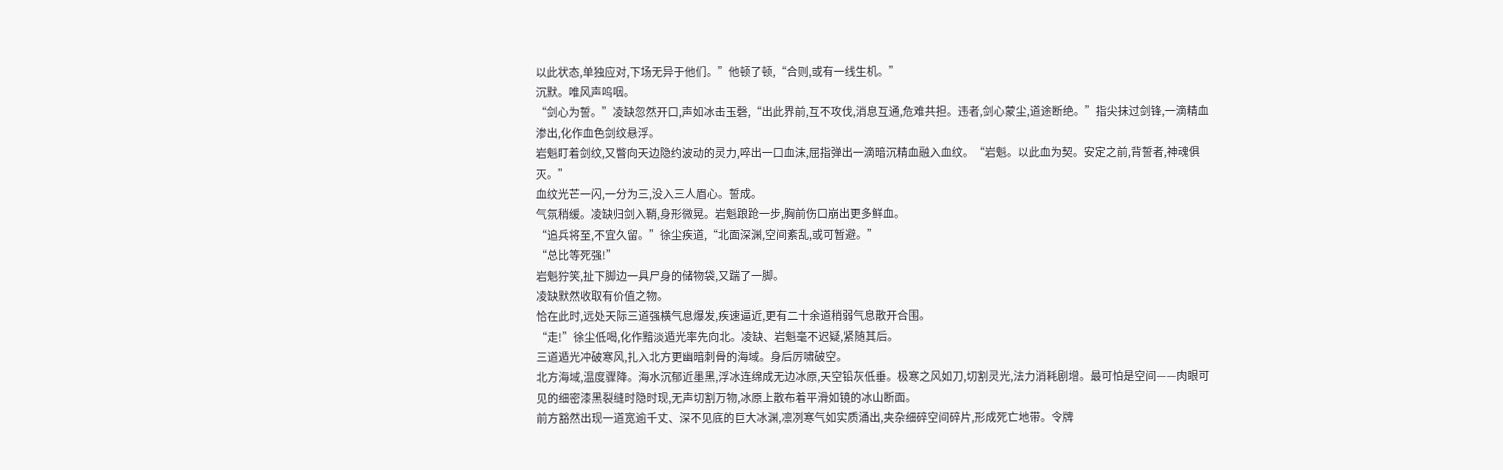以此状态,单独应对,下场无异于他们。”他顿了顿,“合则,或有一线生机。”
沉默。唯风声呜咽。
“剑心为誓。”凌缺忽然开口,声如冰击玉磬,“出此界前,互不攻伐,消息互通,危难共担。违者,剑心蒙尘,道途断绝。”指尖抹过剑锋,一滴精血渗出,化作血色剑纹悬浮。
岩魁盯着剑纹,又瞥向天边隐约波动的灵力,啐出一口血沫,屈指弹出一滴暗沉精血融入血纹。“岩魁。以此血为契。安定之前,背誓者,神魂俱灭。”
血纹光芒一闪,一分为三,没入三人眉心。誓成。
气氛稍缓。凌缺归剑入鞘,身形微晃。岩魁踉跄一步,胸前伤口崩出更多鲜血。
“追兵将至,不宜久留。”徐尘疾道,“北面深渊,空间紊乱,或可暂避。”
“总比等死强!”
岩魁狞笑,扯下脚边一具尸身的储物袋,又踹了一脚。
凌缺默然收取有价值之物。
恰在此时,远处天际三道强横气息爆发,疾速逼近,更有二十余道稍弱气息散开合围。
“走!”徐尘低喝,化作黯淡遁光率先向北。凌缺、岩魁毫不迟疑,紧随其后。
三道遁光冲破寒风,扎入北方更幽暗刺骨的海域。身后厉啸破空。
北方海域,温度骤降。海水沉郁近墨黑,浮冰连绵成无边冰原,天空铅灰低垂。极寒之风如刀,切割灵光,法力消耗剧增。最可怕是空间——肉眼可见的细密漆黑裂缝时隐时现,无声切割万物,冰原上散布着平滑如镜的冰山断面。
前方豁然出现一道宽逾千丈、深不见底的巨大冰渊,凛冽寒气如实质涌出,夹杂细碎空间碎片,形成死亡地带。令牌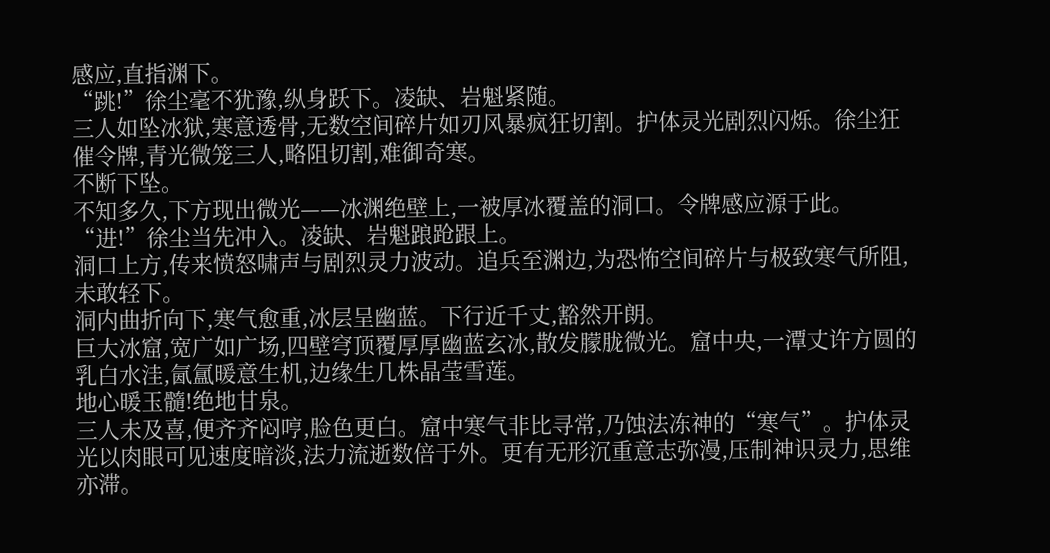感应,直指渊下。
“跳!”徐尘毫不犹豫,纵身跃下。凌缺、岩魁紧随。
三人如坠冰狱,寒意透骨,无数空间碎片如刃风暴疯狂切割。护体灵光剧烈闪烁。徐尘狂催令牌,青光微笼三人,略阻切割,难御奇寒。
不断下坠。
不知多久,下方现出微光——冰渊绝壁上,一被厚冰覆盖的洞口。令牌感应源于此。
“进!”徐尘当先冲入。凌缺、岩魁踉跄跟上。
洞口上方,传来愤怒啸声与剧烈灵力波动。追兵至渊边,为恐怖空间碎片与极致寒气所阻,未敢轻下。
洞内曲折向下,寒气愈重,冰层呈幽蓝。下行近千丈,豁然开朗。
巨大冰窟,宽广如广场,四壁穹顶覆厚厚幽蓝玄冰,散发朦胧微光。窟中央,一潭丈许方圆的乳白水洼,氤氲暖意生机,边缘生几株晶莹雪莲。
地心暖玉髓!绝地甘泉。
三人未及喜,便齐齐闷哼,脸色更白。窟中寒气非比寻常,乃蚀法冻神的“寒气”。护体灵光以肉眼可见速度暗淡,法力流逝数倍于外。更有无形沉重意志弥漫,压制神识灵力,思维亦滞。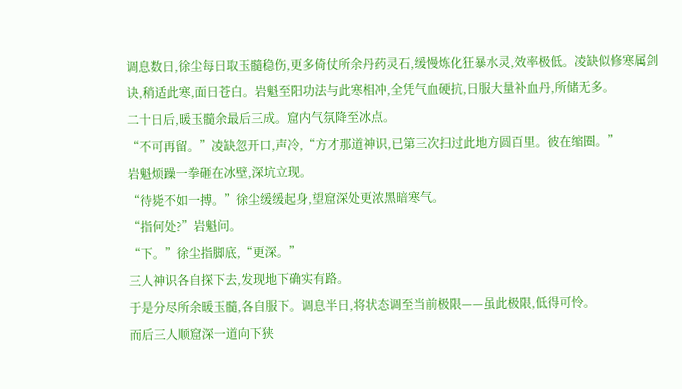调息数日,徐尘每日取玉髓稳伤,更多倚仗所余丹药灵石,缓慢炼化狂暴水灵,效率极低。凌缺似修寒属剑诀,稍适此寒,面日苍白。岩魁至阳功法与此寒相冲,全凭气血硬抗,日服大量补血丹,所储无多。
二十日后,暖玉髓余最后三成。窟内气氛降至冰点。
“不可再留。”凌缺忽开口,声冷,“方才那道神识,已第三次扫过此地方圆百里。彼在缩圈。”
岩魁烦躁一拳砸在冰壁,深坑立现。
“待毙不如一搏。”徐尘缓缓起身,望窟深处更浓黑暗寒气。
“指何处?”岩魁问。
“下。”徐尘指脚底,“更深。”
三人神识各自探下去,发现地下确实有路。
于是分尽所余暖玉髓,各自服下。调息半日,将状态调至当前极限——虽此极限,低得可怜。
而后三人顺窟深一道向下狭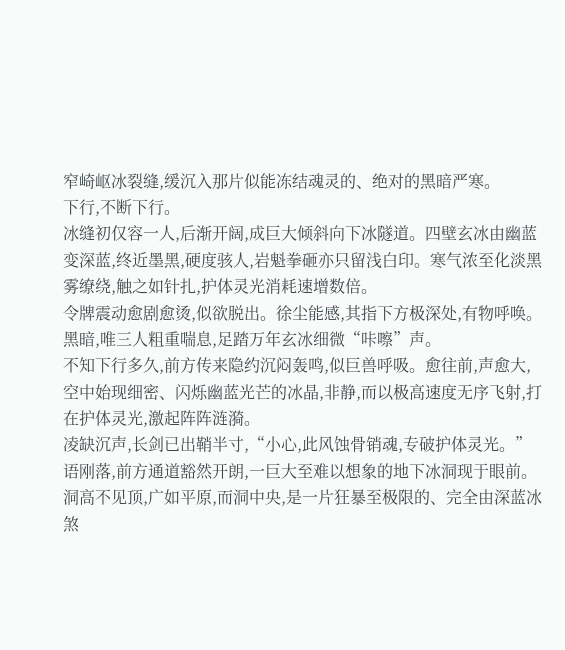窄崎岖冰裂缝,缓沉入那片似能冻结魂灵的、绝对的黑暗严寒。
下行,不断下行。
冰缝初仅容一人,后渐开阔,成巨大倾斜向下冰隧道。四壁玄冰由幽蓝变深蓝,终近墨黑,硬度骇人,岩魁拳砸亦只留浅白印。寒气浓至化淡黑雾缭绕,触之如针扎,护体灵光消耗速增数倍。
令牌震动愈剧愈烫,似欲脱出。徐尘能感,其指下方极深处,有物呼唤。
黑暗,唯三人粗重喘息,足踏万年玄冰细微“咔嚓”声。
不知下行多久,前方传来隐约沉闷轰鸣,似巨兽呼吸。愈往前,声愈大,空中始现细密、闪烁幽蓝光芒的冰晶,非静,而以极高速度无序飞射,打在护体灵光,激起阵阵涟漪。
凌缺沉声,长剑已出鞘半寸,“小心,此风蚀骨销魂,专破护体灵光。”
语刚落,前方通道豁然开朗,一巨大至难以想象的地下冰洞现于眼前。洞高不见顶,广如平原,而洞中央,是一片狂暴至极限的、完全由深蓝冰煞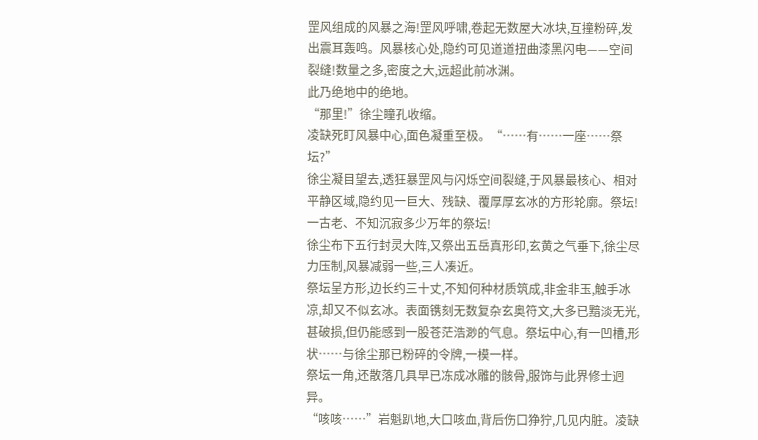罡风组成的风暴之海!罡风呼啸,卷起无数屋大冰块,互撞粉碎,发出震耳轰鸣。风暴核心处,隐约可见道道扭曲漆黑闪电——空间裂缝!数量之多,密度之大,远超此前冰渊。
此乃绝地中的绝地。
“那里!”徐尘瞳孔收缩。
凌缺死盯风暴中心,面色凝重至极。“……有……一座……祭坛?”
徐尘凝目望去,透狂暴罡风与闪烁空间裂缝,于风暴最核心、相对平静区域,隐约见一巨大、残缺、覆厚厚玄冰的方形轮廓。祭坛!一古老、不知沉寂多少万年的祭坛!
徐尘布下五行封灵大阵,又祭出五岳真形印,玄黄之气垂下,徐尘尽力压制,风暴减弱一些,三人凑近。
祭坛呈方形,边长约三十丈,不知何种材质筑成,非金非玉,触手冰凉,却又不似玄冰。表面镌刻无数复杂玄奥符文,大多已黯淡无光,甚破损,但仍能感到一股苍茫浩渺的气息。祭坛中心,有一凹槽,形状……与徐尘那已粉碎的令牌,一模一样。
祭坛一角,还散落几具早已冻成冰雕的骸骨,服饰与此界修士迥异。
“咳咳……”岩魁趴地,大口咳血,背后伤口狰狞,几见内脏。凌缺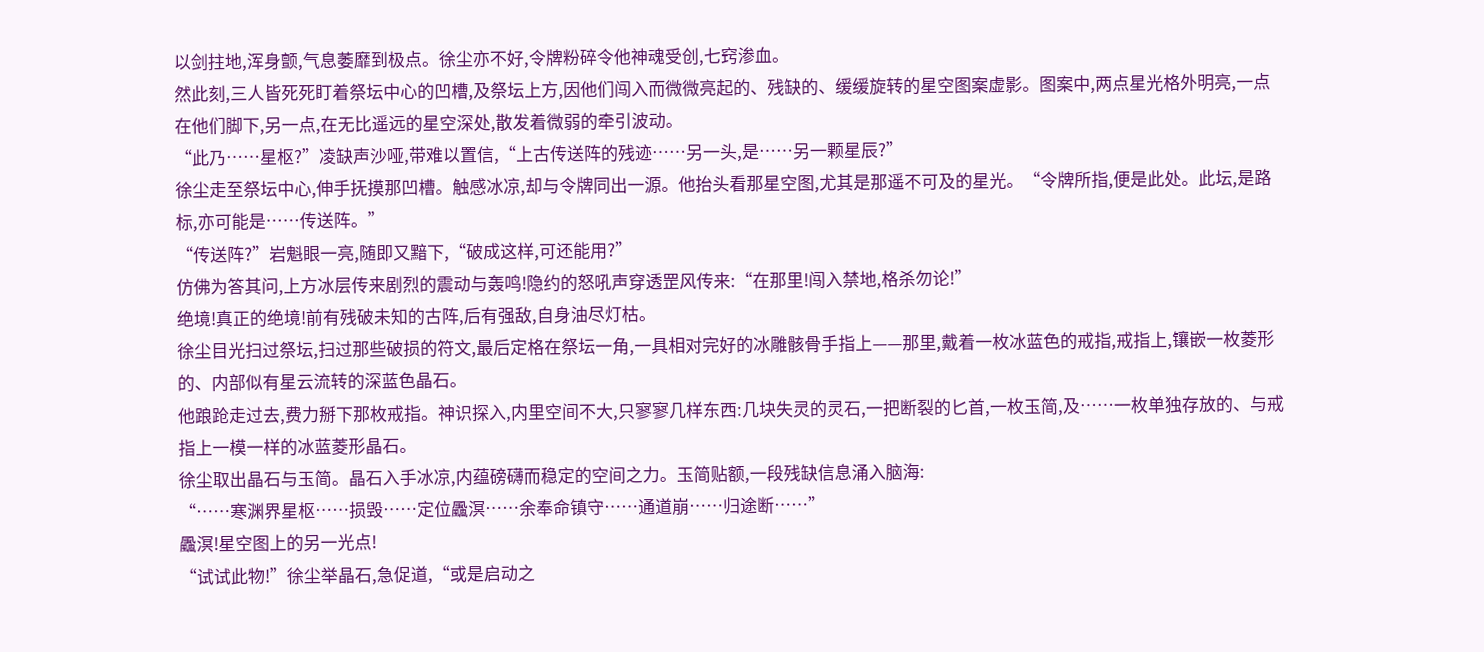以剑拄地,浑身颤,气息萎靡到极点。徐尘亦不好,令牌粉碎令他神魂受创,七窍渗血。
然此刻,三人皆死死盯着祭坛中心的凹槽,及祭坛上方,因他们闯入而微微亮起的、残缺的、缓缓旋转的星空图案虚影。图案中,两点星光格外明亮,一点在他们脚下,另一点,在无比遥远的星空深处,散发着微弱的牵引波动。
“此乃……星枢?”凌缺声沙哑,带难以置信,“上古传送阵的残迹……另一头,是……另一颗星辰?”
徐尘走至祭坛中心,伸手抚摸那凹槽。触感冰凉,却与令牌同出一源。他抬头看那星空图,尤其是那遥不可及的星光。“令牌所指,便是此处。此坛,是路标,亦可能是……传送阵。”
“传送阵?”岩魁眼一亮,随即又黯下,“破成这样,可还能用?”
仿佛为答其问,上方冰层传来剧烈的震动与轰鸣!隐约的怒吼声穿透罡风传来:“在那里!闯入禁地,格杀勿论!”
绝境!真正的绝境!前有残破未知的古阵,后有强敌,自身油尽灯枯。
徐尘目光扫过祭坛,扫过那些破损的符文,最后定格在祭坛一角,一具相对完好的冰雕骸骨手指上——那里,戴着一枚冰蓝色的戒指,戒指上,镶嵌一枚菱形的、内部似有星云流转的深蓝色晶石。
他踉跄走过去,费力掰下那枚戒指。神识探入,内里空间不大,只寥寥几样东西:几块失灵的灵石,一把断裂的匕首,一枚玉简,及……一枚单独存放的、与戒指上一模一样的冰蓝菱形晶石。
徐尘取出晶石与玉简。晶石入手冰凉,内蕴磅礴而稳定的空间之力。玉简贴额,一段残缺信息涌入脑海:
“……寒渊界星枢……损毁……定位飍溟……余奉命镇守……通道崩……归途断……”
飍溟!星空图上的另一光点!
“试试此物!”徐尘举晶石,急促道,“或是启动之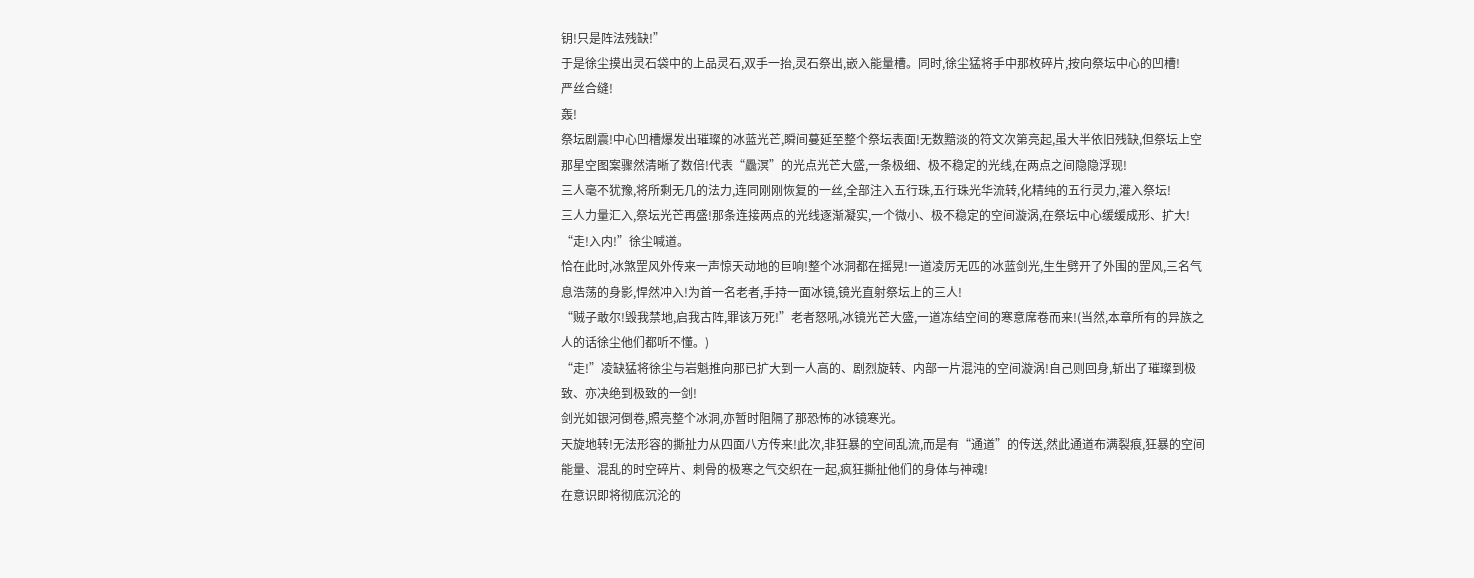钥!只是阵法残缺!”
于是徐尘摸出灵石袋中的上品灵石,双手一抬,灵石祭出,嵌入能量槽。同时,徐尘猛将手中那枚碎片,按向祭坛中心的凹槽!
严丝合缝!
轰!
祭坛剧震!中心凹槽爆发出璀璨的冰蓝光芒,瞬间蔓延至整个祭坛表面!无数黯淡的符文次第亮起,虽大半依旧残缺,但祭坛上空那星空图案骤然清晰了数倍!代表“飍溟”的光点光芒大盛,一条极细、极不稳定的光线,在两点之间隐隐浮现!
三人毫不犹豫,将所剩无几的法力,连同刚刚恢复的一丝,全部注入五行珠,五行珠光华流转,化精纯的五行灵力,灌入祭坛!
三人力量汇入,祭坛光芒再盛!那条连接两点的光线逐渐凝实,一个微小、极不稳定的空间漩涡,在祭坛中心缓缓成形、扩大!
“走!入内!”徐尘喊道。
恰在此时,冰煞罡风外传来一声惊天动地的巨响!整个冰洞都在摇晃!一道凌厉无匹的冰蓝剑光,生生劈开了外围的罡风,三名气息浩荡的身影,悍然冲入!为首一名老者,手持一面冰镜,镜光直射祭坛上的三人!
“贼子敢尔!毁我禁地,启我古阵,罪该万死!”老者怒吼,冰镜光芒大盛,一道冻结空间的寒意席卷而来!(当然,本章所有的异族之人的话徐尘他们都听不懂。)
“走!”凌缺猛将徐尘与岩魁推向那已扩大到一人高的、剧烈旋转、内部一片混沌的空间漩涡!自己则回身,斩出了璀璨到极致、亦决绝到极致的一剑!
剑光如银河倒卷,照亮整个冰洞,亦暂时阻隔了那恐怖的冰镜寒光。
天旋地转!无法形容的撕扯力从四面八方传来!此次,非狂暴的空间乱流,而是有“通道”的传送,然此通道布满裂痕,狂暴的空间能量、混乱的时空碎片、刺骨的极寒之气交织在一起,疯狂撕扯他们的身体与神魂!
在意识即将彻底沉沦的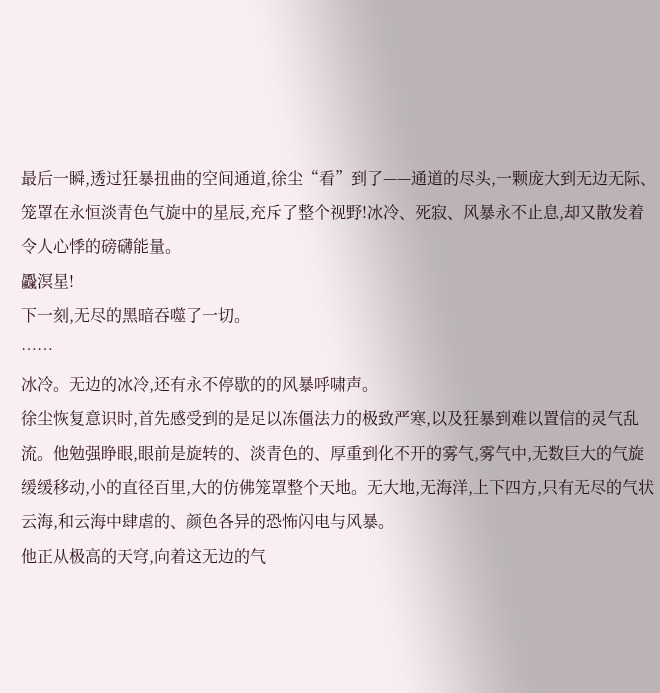最后一瞬,透过狂暴扭曲的空间通道,徐尘“看”到了——通道的尽头,一颗庞大到无边无际、笼罩在永恒淡青色气旋中的星辰,充斥了整个视野!冰冷、死寂、风暴永不止息,却又散发着令人心悸的磅礴能量。
飍溟星!
下一刻,无尽的黑暗吞噬了一切。
……
冰冷。无边的冰冷,还有永不停歇的的风暴呼啸声。
徐尘恢复意识时,首先感受到的是足以冻僵法力的极致严寒,以及狂暴到难以置信的灵气乱流。他勉强睁眼,眼前是旋转的、淡青色的、厚重到化不开的雾气,雾气中,无数巨大的气旋缓缓移动,小的直径百里,大的仿佛笼罩整个天地。无大地,无海洋,上下四方,只有无尽的气状云海,和云海中肆虐的、颜色各异的恐怖闪电与风暴。
他正从极高的天穹,向着这无边的气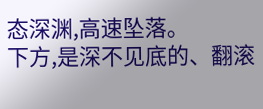态深渊,高速坠落。
下方,是深不见底的、翻滚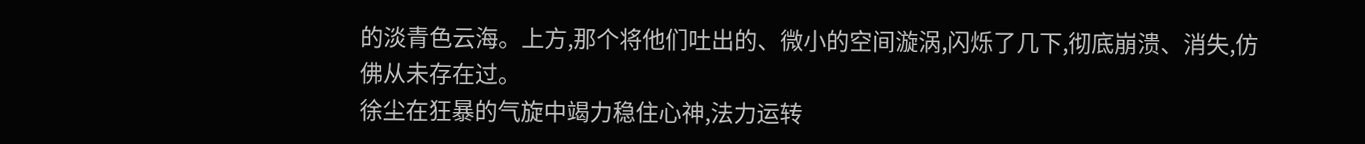的淡青色云海。上方,那个将他们吐出的、微小的空间漩涡,闪烁了几下,彻底崩溃、消失,仿佛从未存在过。
徐尘在狂暴的气旋中竭力稳住心神,法力运转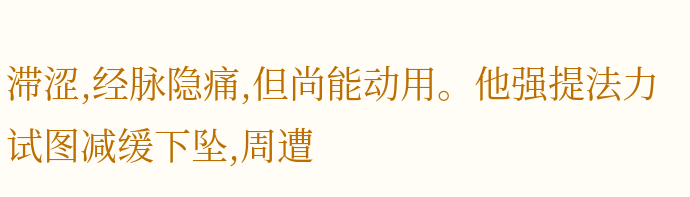滞涩,经脉隐痛,但尚能动用。他强提法力试图减缓下坠,周遭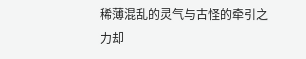稀薄混乱的灵气与古怪的牵引之力却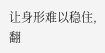让身形难以稳住,翻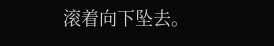滚着向下坠去。